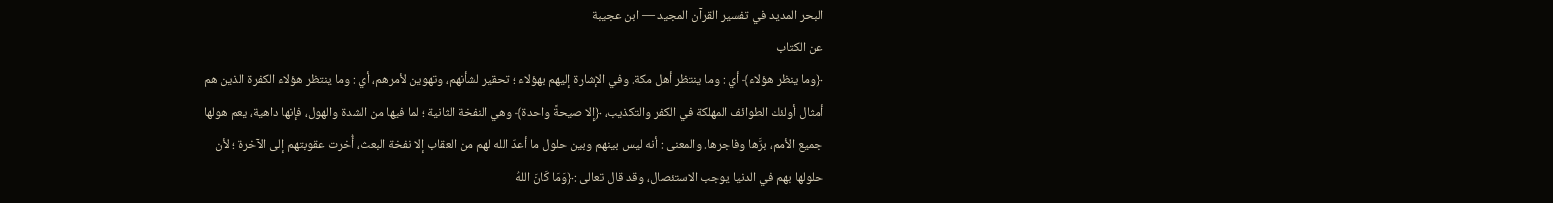البحر المديد في تفسير القرآن المجيد — ابن عجيبة
عن الكتاب
﴿وما ينظر هؤلاء﴾ أي : وما ينتظر أهل مكة. وفي الإشارة إليهم بهؤلاء ؛ تحقير لشأنهم، وتهوين لأمرهم، أي : وما ينتظر هؤلاء الكفرة الذين هم أمثال أولئك الطوائف المهلكة في الكفر والتكذيب، ﴿إِلا صيحةً واحدة﴾ وهي النفخة الثانية ؛ لما فيها من الشدة والهول، فإنها داهية، يعم هولها جميع الأمم، برَّها وفاجرها. والمعنى : أنه ليس بينهم وبين حلول ما أعدّ الله لهم من العقاب إلا نفخة البعث، أُخرت عقوبتهم إلى الآخرة ؛ لأن حلولها بهم في الدنيا يوجب الاستئصال، وقد قال تعالى :﴿وَمَا كَانَ اللهُ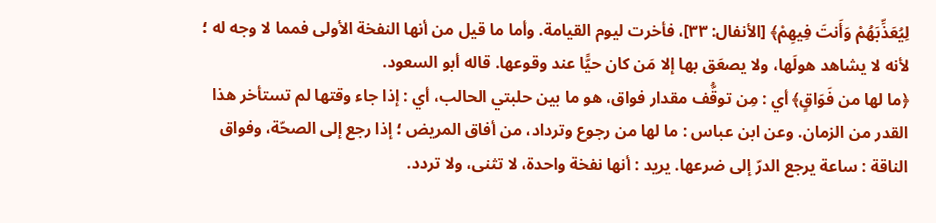لِيُعَذِّبَهُمْ وَأَنتَ فِيهِمْ﴾ [الأنفال: ٣٣]، فأخرت ليوم القيامة. وأما ما قيل من أنها النفخة الأولى فمما لا وجه له ؛ لأنه لا يشاهد هولَها، ولا يصعَق بها إلا مَن كان حيًّا عند وقوعها. قاله أبو السعود.
﴿ما لها من فَوَاقٍ﴾ أي : مِن توقُّف مقدار فواق، هو ما بين حلبتي الحالب، أي : إذا جاء وقتها لم تستأخر هذا القدر من الزمان. وعن ابن عباس : ما لها من رجوع وترداد، من أفاق المريض ؛ إذا رجع إلى الصحّة، وفواق الناقة : ساعة يرجع الدرّ إلى ضرعها. يريد : أنها نفخة واحدة، لا تثنى، ولا تردد.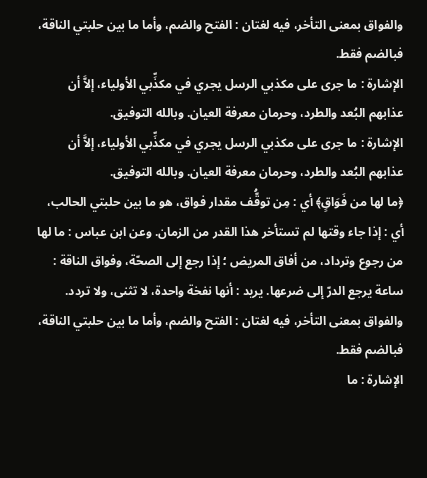والفواق بمعنى التأخر، فيه لغتان : الفتح والضم، وأما ما بين حلبتي الناقة، فبالضم فقط.
الإشارة : ما جرى على مكذبي الرسل يجري في مكذِّبي الأولياء، إلاَّ أن عذابهم البُعد والطرد، وحرمان معرفة العيان. وبالله التوفيق.
الإشارة : ما جرى على مكذبي الرسل يجري في مكذِّبي الأولياء، إلاَّ أن عذابهم البُعد والطرد، وحرمان معرفة العيان. وبالله التوفيق.
﴿ما لها من فَوَاقٍ﴾ أي : مِن توقُّف مقدار فواق، هو ما بين حلبتي الحالب، أي : إذا جاء وقتها لم تستأخر هذا القدر من الزمان. وعن ابن عباس : ما لها من رجوع وترداد، من أفاق المريض ؛ إذا رجع إلى الصحّة، وفواق الناقة : ساعة يرجع الدرّ إلى ضرعها. يريد : أنها نفخة واحدة، لا تثنى، ولا تردد. والفواق بمعنى التأخر، فيه لغتان : الفتح والضم، وأما ما بين حلبتي الناقة، فبالضم فقط.
الإشارة : ما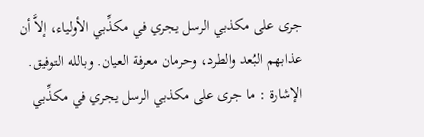جرى على مكذبي الرسل يجري في مكذِّبي الأولياء، إلاَّ أن عذابهم البُعد والطرد، وحرمان معرفة العيان. وبالله التوفيق.
الإشارة : ما جرى على مكذبي الرسل يجري في مكذِّبي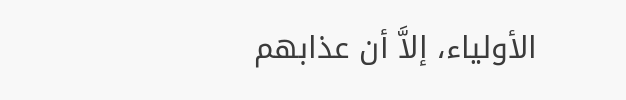الأولياء، إلاَّ أن عذابهم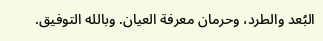البُعد والطرد، وحرمان معرفة العيان. وبالله التوفيق.